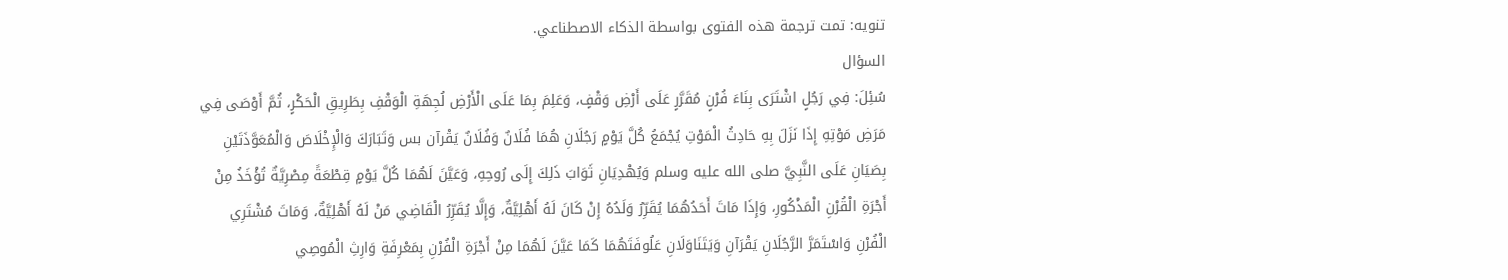تنويه: تمت ترجمة هذه الفتوى بواسطة الذكاء الاصطناعي.
السؤال
سُئِلَ: فِي رَجُلٍ اشْتَرَى بِنَاءَ فُرْنٍ مُقَرَّرٍ عَلَى أَرْضِ وَقْفٍ، وَعَلِمَ بِمَا عَلَى الْأَرْضِ لُجِهَةِ الْوَقْفِ بِطَرِيقِ الْحَكْرٍ، ثُمَّ أَوْصَى فِي مَرَضِ مَوْتِهِ إِذَا نَزَلَ بِهِ حَادِثُ الْمَوْتِ يُجْمَعُ كُلَّ يَوْمٍ رَجُلَانِ هُمَا فُلَانٌ وَفُلَانٌ يَقْرآن بس وَتَبَارَكَ وَالْإِخْلَاصَ وَالْمُعَوَّذَتَيْنِ بِصَيَانِ عَلَى النَّبِيَّ صلى الله عليه وسلم وَيُهْدِيَانِ ثَوَابَ ذَلِكَ إِلَى رُوحِهِ، وَعَيَّنَ لَهُمَا كُلَّ يَوْمٍ قِطْعَةً مِصْرِيَّةٌ تُؤْخَذُ مِنْ أَجْرَةِ الْقُرْنِ الْمَذْكُورِ، وَإِذَا مَاتَ أَحَدُهُمَا يُقَرِّرُ وَلَدُهُ إِنْ كَانَ لَهُ أَهْلِيَّةٌ، وَإِلَّا يُقَرِّرُ الْقَاضِي مَنْ لَهُ أَهْلِيَّةٌ، وَمَاتَ مُشْتَرِي الْفُرْنِ وَاسْتَمَرَّ الرَّجُلَانِ يَقْرَآنِ وَيَتَنَاوَلَانِ عَلُوفَتَهُمَا كَمَا عَيَّنَ لَهُمَا مِنْ أَجْرَةِ الْفُرْنِ بِمَعْرِفَةِ وَارِثِ الْمُوصِي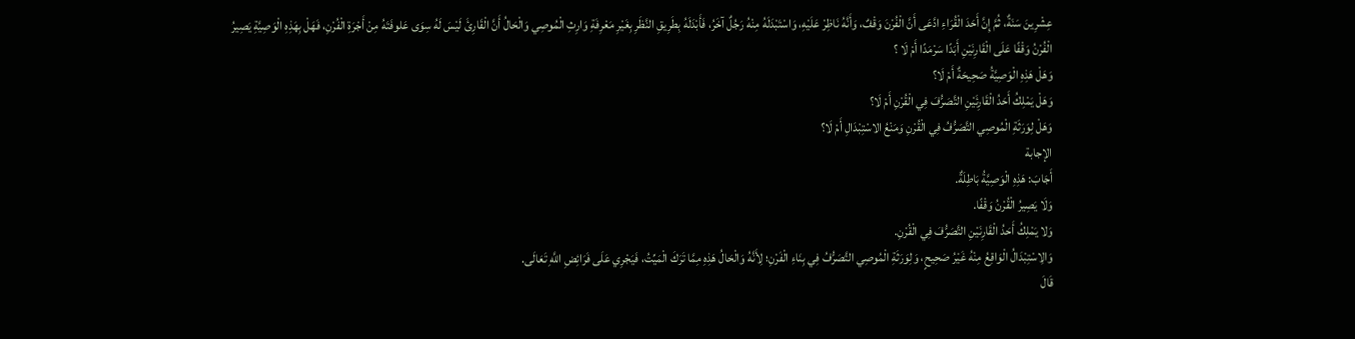عِشْرِينَ سَنَةٌ، ثُمَّ إِنَّ أَحَدَ الْقُرَاءِ ادَّعَى أَنَّ الْفُرْنَ وَقْفٌ، وَأَنَّهُ نَاظِرْ عَلَيْهِ، وَاسْتَبْدَلَهُ مِنْهُ رَجُلٌ آخَرُ، فَأَبْدَلَهُ بِطَرِيقِ النَّظَرِ بِغَيْرِ مَعْرِفَةِ وَارِثِ الْمُوصِي وَالْحَالُ أَنَّ الْقَارِئَ لَيْسَ لَهُ سِوَى عَلوفَتَهُ مِنْ أَجْرَةِ الْفُرْنِ، فَهَلْ بِهَذِهِ الْوَصِيَّةِ يَصِيرُ الْفُرْنُ وَقْفًا عَلَى الْقَارِنَيْنِ أَبَدًا سَرْمَدًا أَمْ لَا ؟
وَهَلْ هَذِهِ الْوَصِيَّةُ صَحِيحَةٌ أَمْ لَا؟
وَهَلْ يَمْلِكُ أَحَدُ الْقَارِئَيْنِ التَّصَرُّفَ فِي الْقُرْنِ أَمْ لَا؟
وَهَلْ لِوَرَثَةِ الْمُوصِي التَّصَرُّفُ فِي الْقُرْنِ وَمَنْعُ الاسْتِبْدَالِ أَمْ لَا؟
الإجابة
أَجَابَ: هَذِهِ الْوَصِيَّةُ بَاطِلَةٌ.
وَلَا يَصِيرُ الْقُرْنُ وَقْفًا.
وَلا يَمْلِكُ أَحَدُ الْقَارِنَيْنِ التَّصَرُّفَ فِي الْقُرْنِ.
وَالِاسْتِبْدَالُ الْوَاقِعُ مِنْهُ غَيْرُ صَحِيحٍ، وَلِوَرَثَةِ الْمُوصِي التَّصَرُّفُ فِي بِنَاءِ الْفَرْنِ؛ لِأَنَّهُ وَالْحَالُ هَذِهِ مِمَّا تَرَكَ الْمَيِّتُ، فَيَجْرِي عَلَى فَرَائِضِ اللَّهِ تَعَالَى.
قَالَ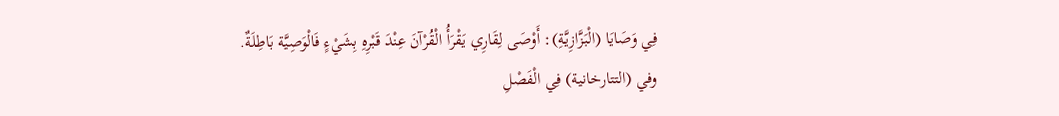فِي وَصَايَا (الْبَزَّازِيَّةِ): أَوْصَى لِقَارِي يَقْرَأُ الْقُرْآنَ عِنْدَ قَبْرِهِ بِشَيْءٍ فَالْوَصِيَّة بَاطِلَةٌ.
وفي (التتارخانية) فِي الْفَصْلِ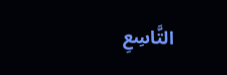التَّاسِعِ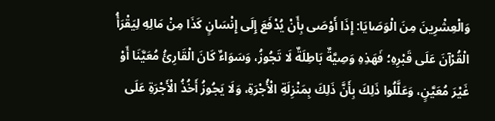وَالْعِشْرِينَ مِنَ الْوَصَايَا: إِذَا أَوْصَى بِأَنْ يُدْفَعَ إِلَى إِنْسَانٍ كَذَا مِنْ مَالِهِ لِيَقْرَأُ الْقُرْآنَ عَلَى قَبْرِهِ؛ فَهَذِهِ وَصِيَّةٌ بَاطِلَةٌ لَا تَجُوزُ، وَسَوَاءٌ كَانَ الْقَارِئُ مُعَيَّنَا أَوْ غَيْرَ مُعَيَّنٍ، وَعَلَّلُوا ذَلِكَ بِأَنَّ ذَلِكَ بِمَنْزِلَةِ الْأُجْرَةِ، وَلَا يَجُوزُ أَخُذُ الْأَجْرَةِ عَلَى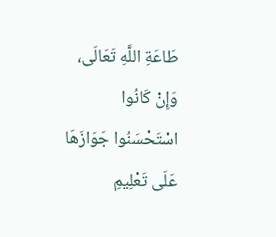طَاعَةِ اللَّهِ تَعَالَى، وَإِنْ كَانُوا اسْتَحْسَنُوا جَوَازَهَا عَلَى تَعْلِيمِ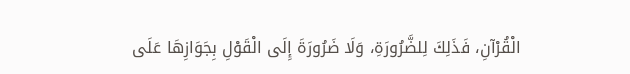الْقُرْآنِ، فَذَلِكَ لِلضَّرُورَةِ، وَلَا ضَرُورَةَ إِلَى الْقَوْلِ بِجَوَازِهَا عَلَى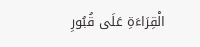الْقِرَاءَةِ عَلَى قُبُورِ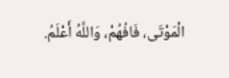الْمَوْتَى، فَافُهُمْ، وَاللَّهُ أَعْلَمُ.